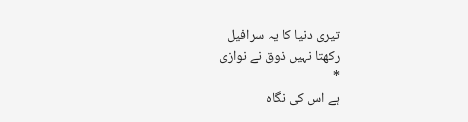تیری دنیا کا یہ سرافیل
رکھتا نہیں ذوق نے نوازی
*
ہے اس کی نگاہ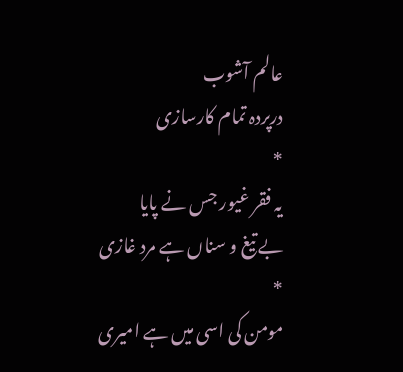عالم آشوب
درپردہ تمام کارسازی
*
یہ فقر غیور جس نے پایا
بے تیغ و سناں ہے مرد غازی
*
مومن کی اسی میں ہے امیری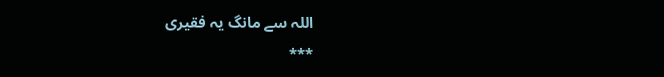اللہ سے مانگ یہ فقیری
***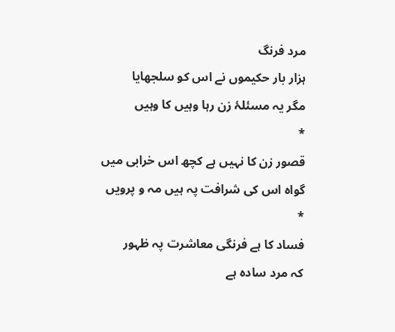مرد فرنگ
ہزار بار حکیموں نے اس کو سلجھایا
مگر یہ مسئلۂ زن رہا وہیں کا وہیں
*
قصور زن کا نہیں ہے کچھ اس خرابی میں
گواہ اس کی شرافت پہ ہیں مہ و پرویں
*
فساد کا ہے فرنگی معاشرت پہ ظہور
کہ مرد سادہ ہے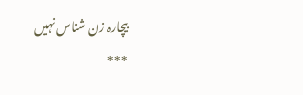بیچارہ زن شناس نہیں
***